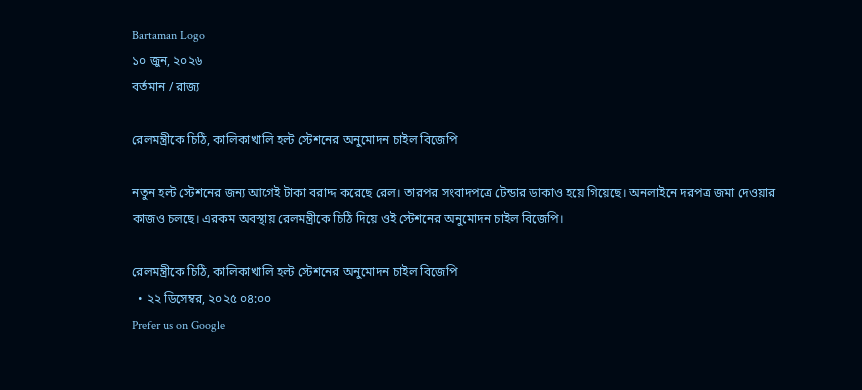Bartaman Logo
১০ জুন, ২০২৬
বর্তমান / রাজ্য

রেলমন্ত্রীকে চিঠি, কালিকাখালি হল্ট স্টেশনের অনুমোদন চাইল বিজেপি

নতুন হল্ট স্টেশনের জন্য আগেই টাকা বরাদ্দ করেছে রেল। তারপর সংবাদপত্রে টেন্ডার ডাকাও হয়ে গিয়েছে। অনলাইনে দরপত্র জমা দেওয়ার কাজও চলছে। এরকম অবস্থায় রেলমন্ত্রীকে চিঠি দিয়ে ওই স্টেশনের অনুমোদন চাইল বিজেপি।

রেলমন্ত্রীকে চিঠি, কালিকাখালি হল্ট স্টেশনের অনুমোদন চাইল বিজেপি
  • ২২ ডিসেম্বর, ২০২৫ ০৪:০০
Prefer us on Google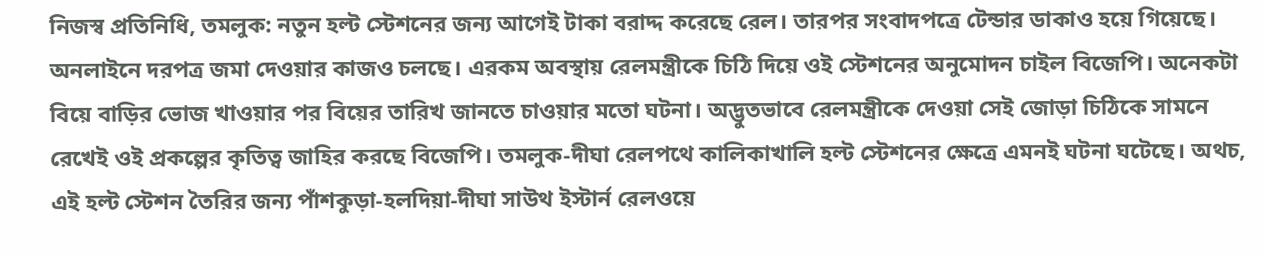নিজস্ব প্রতিনিধি, তমলুক: নতুন হল্ট স্টেশনের জন্য আগেই টাকা বরাদ্দ করেছে রেল। তারপর সংবাদপত্রে টেন্ডার ডাকাও হয়ে গিয়েছে। অনলাইনে দরপত্র জমা দেওয়ার কাজও চলছে। এরকম অবস্থায় রেলমন্ত্রীকে চিঠি দিয়ে ওই স্টেশনের অনুমোদন চাইল বিজেপি। অনেকটা বিয়ে বাড়ির ভোজ খাওয়ার পর বিয়ের তারিখ জানতে চাওয়ার মতো ঘটনা। অদ্ভুতভাবে রেলমন্ত্রীকে দেওয়া সেই জোড়া চিঠিকে সামনে রেখেই ওই প্রকল্পের কৃতিত্ব জাহির করছে বিজেপি। তমলুক-দীঘা রেলপথে কালিকাখালি হল্ট স্টেশনের ক্ষেত্রে এমনই ঘটনা ঘটেছে। অথচ, এই হল্ট স্টেশন তৈরির জন্য পাঁশকুড়া-হলদিয়া-দীঘা সাউথ ইস্টার্ন রেলওয়ে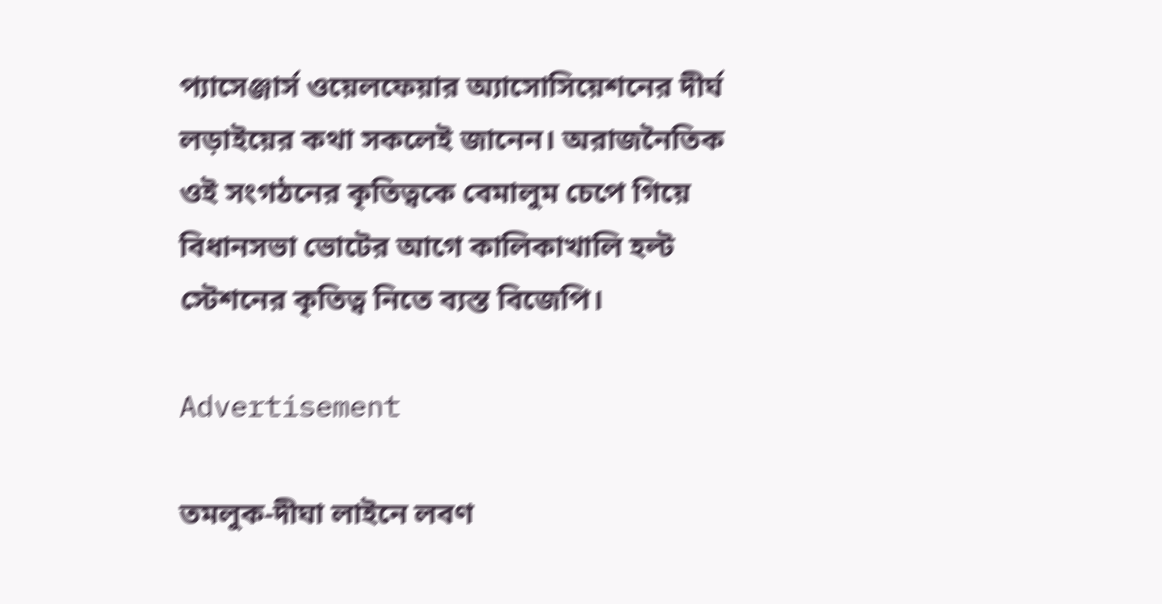প্যাসেঞ্জার্স ওয়েলফেয়ার অ্যাসোসিয়েশনের দীর্ঘ লড়াইয়ের কথা সকলেই জানেন। অরাজনৈতিক ওই সংগঠনের কৃতিত্বকে বেমালুম চেপে গিয়ে বিধানসভা ভোটের আগে কালিকাখালি হল্ট স্টেশনের কৃতিত্ব নিতে ব্যস্ত বিজেপি।

Advertisement

তমলুক-দীঘা লাইনে লবণ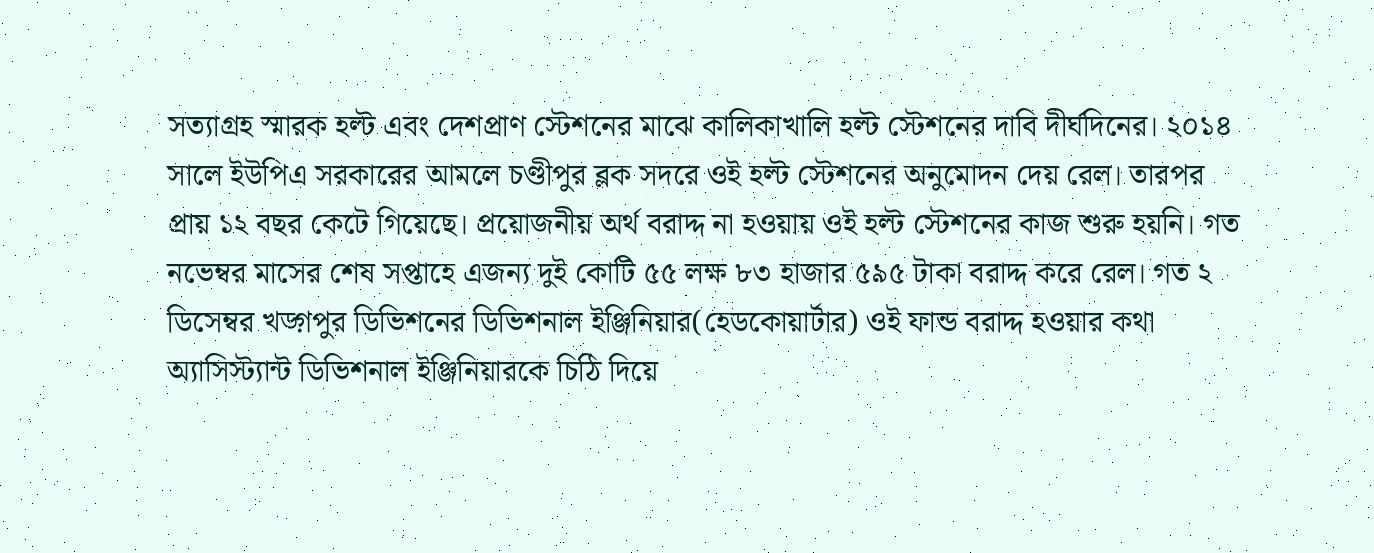সত্যাগ্রহ স্মারক হল্ট এবং দেশপ্রাণ স্টেশনের মাঝে কালিকাখালি হল্ট স্টেশনের দাবি দীর্ঘদিনের। ২০১৪ সালে ইউপিএ সরকারের আমলে চণ্ডীপুর ব্লক সদরে ওই হল্ট স্টেশনের অনুমোদন দেয় রেল। তারপর প্রায় ১২ বছর কেটে গিয়েছে। প্রয়োজনীয় অর্থ বরাদ্দ না হওয়ায় ওই হল্ট স্টেশনের কাজ শুরু হয়নি। গত নভেম্বর মাসের শেষ সপ্তাহে এজন্য দুই কোটি ৫৫ লক্ষ ৮৩ হাজার ৫৯৫ টাকা বরাদ্দ করে রেল। গত ২ ডিসেম্বর খড়্গপুর ডিভিশনের ডিভিশনাল ইঞ্জিনিয়ার(হেডকোয়ার্টার) ওই ফান্ড বরাদ্দ হওয়ার কথা অ্যাসিস্ট্যান্ট ডিভিশনাল ইঞ্জিনিয়ারকে চিঠি দিয়ে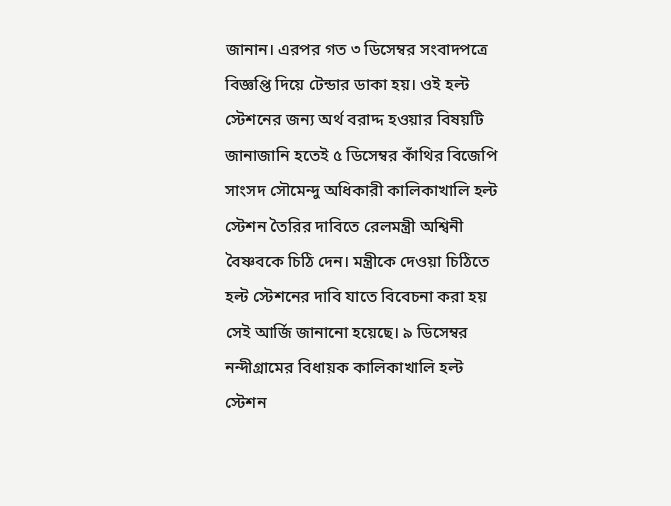জানান। এরপর গত ৩ ডিসেম্বর সংবাদপত্রে বিজ্ঞপ্তি দিয়ে টেন্ডার ডাকা হয়। ওই হল্ট স্টেশনের জন্য অর্থ বরাদ্দ হওয়ার বিষয়টি জানাজানি হতেই ৫ ডিসেম্বর কাঁথির বিজেপি সাংসদ সৌমেন্দু অধিকারী কালিকাখালি হল্ট স্টেশন তৈরির দাবিতে রেলমন্ত্রী অশ্বিনী বৈষ্ণবকে চিঠি দেন। মন্ত্রীকে দেওয়া চিঠিতে হল্ট স্টেশনের দাবি যাতে বিবেচনা করা হয় সেই আর্জি জানানো হয়েছে। ৯ ডিসেম্বর নন্দীগ্রামের বিধায়ক কালিকাখালি হল্ট স্টেশন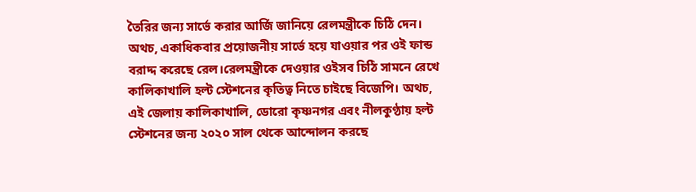তৈরির জন্য সার্ভে করার আর্জি জানিয়ে রেলমন্ত্রীকে চিঠি দেন। অথচ, একাধিকবার প্রয়োজনীয় সার্ভে হয়ে যাওয়ার পর ওই ফান্ড বরাদ্দ করেছে রেল।রেলমন্ত্রীকে দেওয়ার ওইসব চিঠি সামনে রেখে কালিকাখালি হল্ট স্টেশনের কৃতিত্ব নিতে চাইছে বিজেপি। অথচ, এই জেলায় কালিকাখালি, ডোরো কৃষ্ণনগর এবং নীলকুণ্ঠায় হল্ট স্টেশনের জন্য ২০২০ সাল থেকে আন্দোলন করছে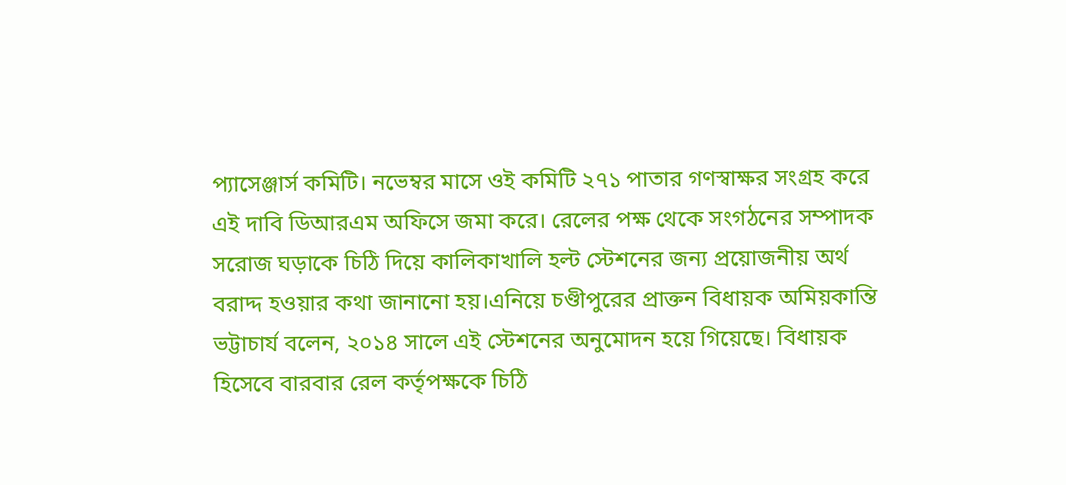প্যাসেঞ্জার্স কমিটি। নভেম্বর মাসে ওই কমিটি ২৭১ পাতার গণস্বাক্ষর সংগ্রহ করে এই দাবি ডিআরএম অফিসে জমা করে। রেলের পক্ষ থেকে সংগঠনের সম্পাদক সরোজ ঘড়াকে চিঠি দিয়ে কালিকাখালি হল্ট স্টেশনের জন্য প্রয়োজনীয় অর্থ বরাদ্দ হওয়ার কথা জানানো হয়।এনিয়ে চণ্ডীপুরের প্রাক্তন বিধায়ক অমিয়কান্তি ভট্টাচার্য বলেন, ২০১৪ সালে এই স্টেশনের অনুমোদন হয়ে গিয়েছে। বিধায়ক হিসেবে বারবার রেল কর্তৃপক্ষকে চিঠি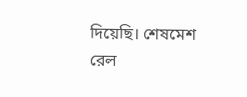দিয়েছি। শেষমেশ রেল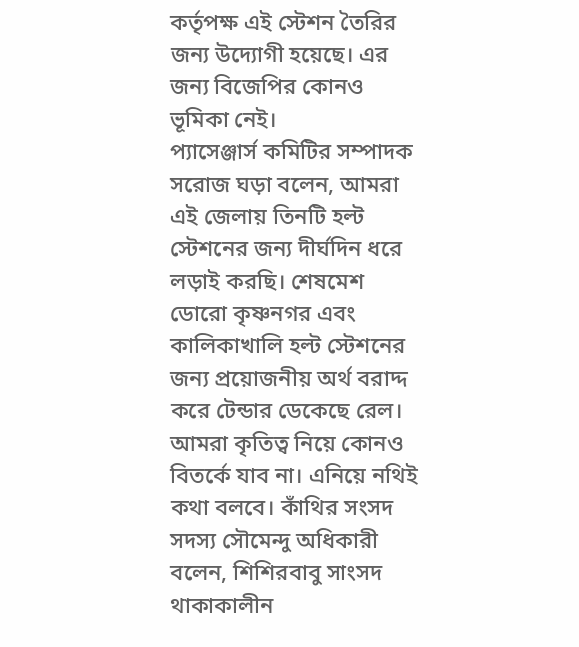কর্তৃপক্ষ এই স্টেশন তৈরির জন্য উদ্যোগী হয়েছে। এর জন্য বিজেপির কোনও ভূমিকা নেই।
প্যাসেঞ্জার্স কমিটির সম্পাদক সরোজ ঘড়া বলেন, আমরা এই জেলায় তিনটি হল্ট স্টেশনের জন্য দীর্ঘদিন ধরে লড়াই করছি। শেষমেশ ডোরো কৃষ্ণনগর এবং কালিকাখালি হল্ট স্টেশনের জন্য প্রয়োজনীয় অর্থ বরাদ্দ করে টেন্ডার ডেকেছে রেল। আমরা কৃতিত্ব নিয়ে কোনও বিতর্কে যাব না। এনিয়ে নথিই কথা বলবে। কাঁথির সংসদ সদস্য সৌমেন্দু অধিকারী বলেন, শিশিরবাবু সাংসদ থাকাকালীন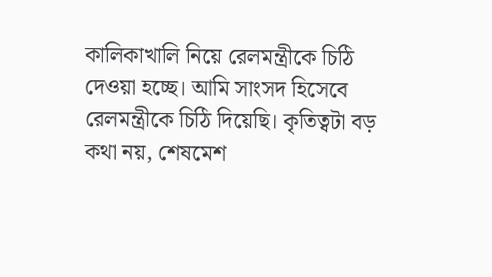কালিকাখালি নিয়ে রেলমন্ত্রীকে চিঠি দেওয়া হচ্ছে। আমি সাংসদ হিসেবে রেলমন্ত্রীকে চিঠি দিয়েছি। কৃতিত্বটা বড় কথা নয়, শেষমেশ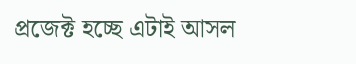প্রজেক্ট হচ্ছে এটাই আসল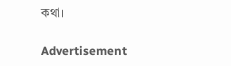কথা।

Advertisement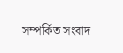সম্পর্কিত সংবাদ